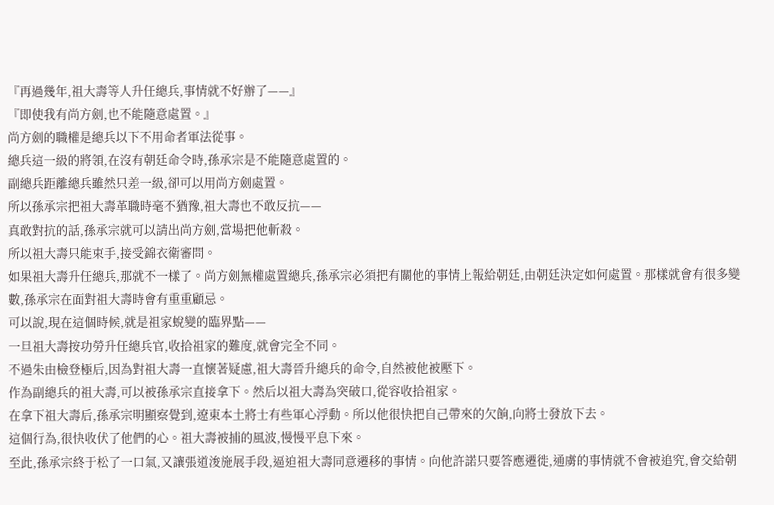『再過幾年,祖大壽等人升任總兵,事情就不好辦了——』
『即使我有尚方劍,也不能隨意處置。』
尚方劍的職權是總兵以下不用命者軍法從事。
總兵這一級的將領,在沒有朝廷命令時,孫承宗是不能隨意處置的。
副總兵距離總兵雖然只差一級,卻可以用尚方劍處置。
所以孫承宗把祖大壽革職時毫不猶豫,祖大壽也不敢反抗——
真敢對抗的話,孫承宗就可以請出尚方劍,當場把他斬殺。
所以祖大壽只能束手,接受錦衣衛審問。
如果祖大壽升任總兵,那就不一樣了。尚方劍無權處置總兵,孫承宗必須把有關他的事情上報給朝廷,由朝廷決定如何處置。那樣就會有很多變數,孫承宗在面對祖大壽時會有重重顧忌。
可以說,現在這個時候,就是祖家蛻變的臨界點——
一旦祖大壽按功勞升任總兵官,收拾祖家的難度,就會完全不同。
不過朱由檢登極后,因為對祖大壽一直懷著疑慮,祖大壽晉升總兵的命令,自然被他被壓下。
作為副總兵的祖大壽,可以被孫承宗直接拿下。然后以祖大壽為突破口,從容收拾祖家。
在拿下祖大壽后,孫承宗明顯察覺到,遼東本土將士有些軍心浮動。所以他很快把自己帶來的欠餉,向將士發放下去。
這個行為,很快收伏了他們的心。祖大壽被捕的風波,慢慢平息下來。
至此,孫承宗終于松了一口氣,又讓張道浚施展手段,逼迫祖大壽同意遷移的事情。向他許諾只要答應遷徙,通虜的事情就不會被追究,會交給朝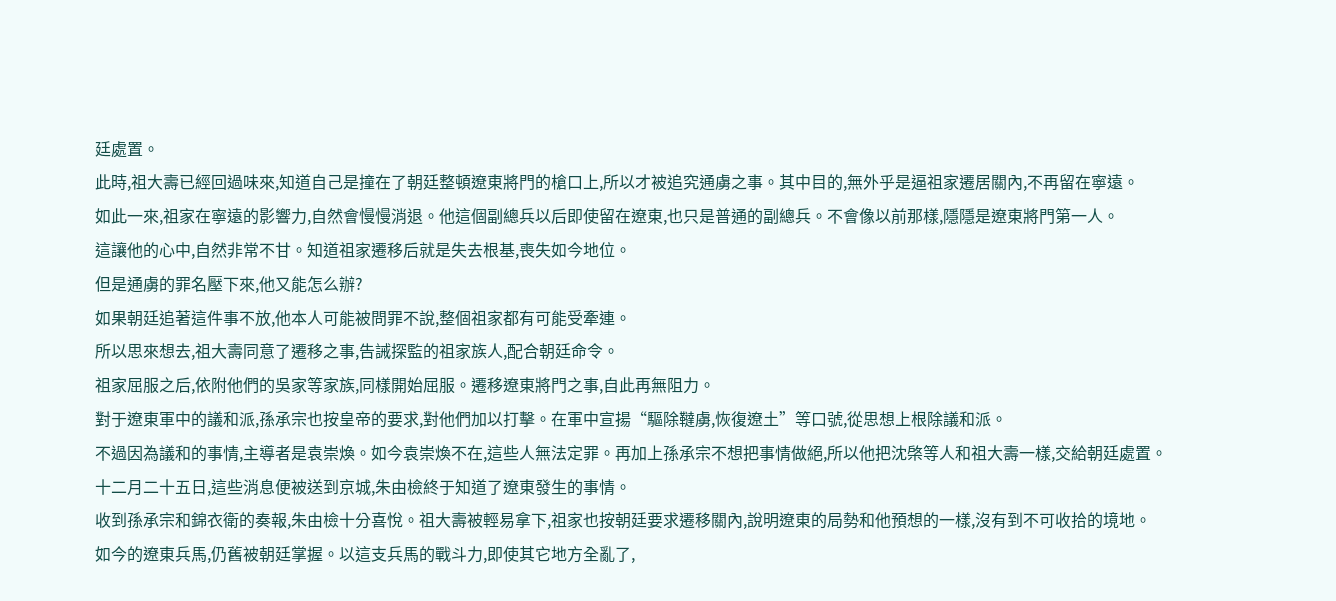廷處置。
此時,祖大壽已經回過味來,知道自己是撞在了朝廷整頓遼東將門的槍口上,所以才被追究通虜之事。其中目的,無外乎是逼祖家遷居關內,不再留在寧遠。
如此一來,祖家在寧遠的影響力,自然會慢慢消退。他這個副總兵以后即使留在遼東,也只是普通的副總兵。不會像以前那樣,隱隱是遼東將門第一人。
這讓他的心中,自然非常不甘。知道祖家遷移后就是失去根基,喪失如今地位。
但是通虜的罪名壓下來,他又能怎么辦?
如果朝廷追著這件事不放,他本人可能被問罪不說,整個祖家都有可能受牽連。
所以思來想去,祖大壽同意了遷移之事,告誡探監的祖家族人,配合朝廷命令。
祖家屈服之后,依附他們的吳家等家族,同樣開始屈服。遷移遼東將門之事,自此再無阻力。
對于遼東軍中的議和派,孫承宗也按皇帝的要求,對他們加以打擊。在軍中宣揚“驅除韃虜,恢復遼土”等口號,從思想上根除議和派。
不過因為議和的事情,主導者是袁崇煥。如今袁崇煥不在,這些人無法定罪。再加上孫承宗不想把事情做絕,所以他把沈棨等人和祖大壽一樣,交給朝廷處置。
十二月二十五日,這些消息便被送到京城,朱由檢終于知道了遼東發生的事情。
收到孫承宗和錦衣衛的奏報,朱由檢十分喜悅。祖大壽被輕易拿下,祖家也按朝廷要求遷移關內,說明遼東的局勢和他預想的一樣,沒有到不可收拾的境地。
如今的遼東兵馬,仍舊被朝廷掌握。以這支兵馬的戰斗力,即使其它地方全亂了,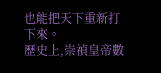也能把天下重新打下來。
歷史上,崇禎皇帝數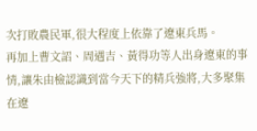次打敗農民軍,很大程度上依靠了遼東兵馬。
再加上曹文詔、周遇吉、黃得功等人出身遼東的事情,讓朱由檢認識到當今天下的精兵強將,大多聚集在遼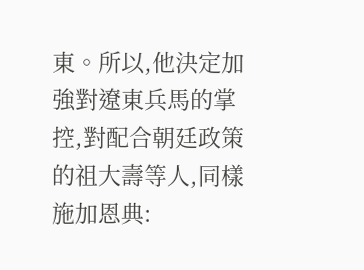東。所以,他決定加強對遼東兵馬的掌控,對配合朝廷政策的祖大壽等人,同樣施加恩典: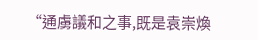“通虜議和之事,既是袁崇煥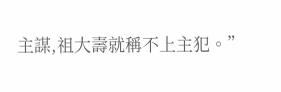主謀,祖大壽就稱不上主犯。”